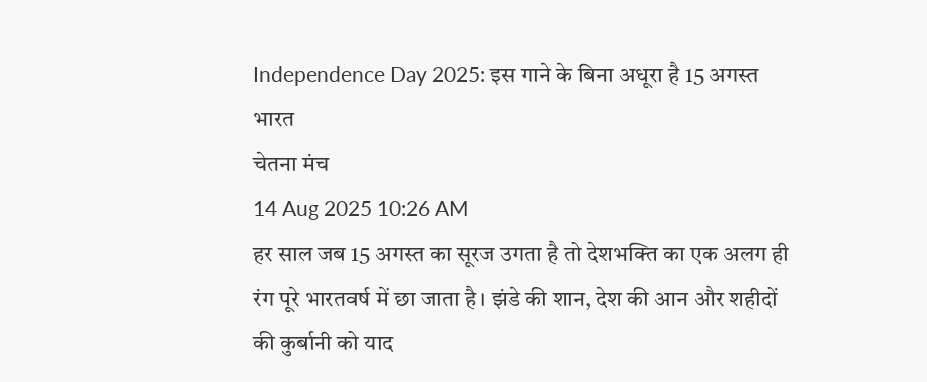Independence Day 2025: इस गाने के बिना अधूरा है 15 अगस्त
भारत
चेतना मंच
14 Aug 2025 10:26 AM
हर साल जब 15 अगस्त का सूरज उगता है तो देशभक्ति का एक अलग ही रंग पूरे भारतवर्ष में छा जाता है। झंडे की शान, देश की आन और शहीदों की कुर्बानी को याद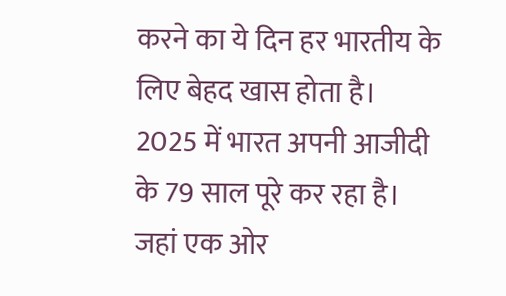करने का ये दिन हर भारतीय के लिए बेहद खास होता है। 2025 में भारत अपनी आजीदी के 79 साल पूरे कर रहा है। जहां एक ओर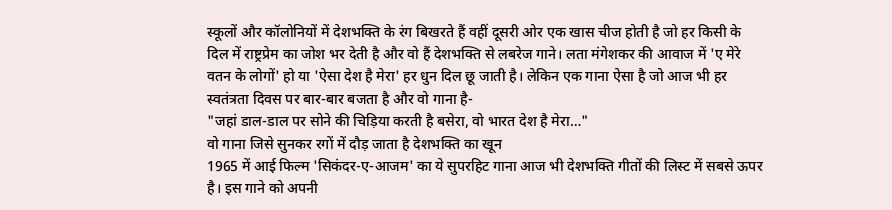स्कूलों और कॉलोनियों में देशभक्ति के रंग बिखरते हैं वहीं दूसरी ओर एक खास चीज होती है जो हर किसी के दिल में राष्ट्रप्रेम का जोश भर देती है और वो हैं देशभक्ति से लबरेज गाने। लता मंगेशकर की आवाज में 'ए मेरे वतन के लोगों' हो या 'ऐसा देश है मेरा' हर धुन दिल छू जाती है। लेकिन एक गाना ऐसा है जो आज भी हर स्वतंत्रता दिवस पर बार-बार बजता है और वो गाना है-
"जहां डाल-डाल पर सोने की चिड़िया करती है बसेरा, वो भारत देश है मेरा…"
वो गाना जिसे सुनकर रगों में दौड़ जाता है देशभक्ति का खून
1965 में आई फिल्म 'सिकंदर-ए-आजम' का ये सुपरहिट गाना आज भी देशभक्ति गीतों की लिस्ट में सबसे ऊपर है। इस गाने को अपनी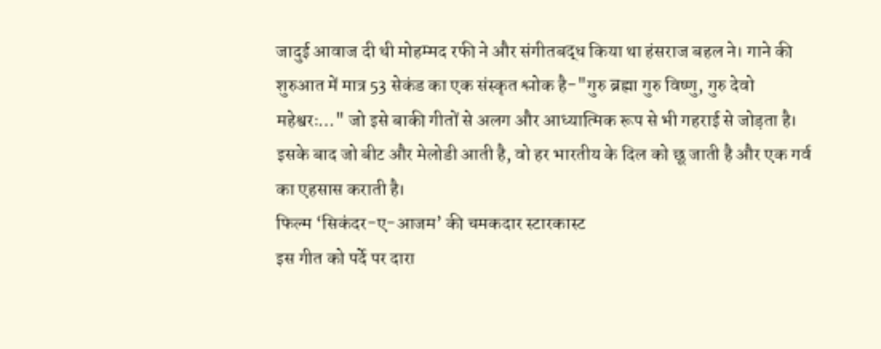जादुई आवाज दी थी मोहम्मद रफी ने और संगीतबद्ध किया था हंसराज बहल ने। गाने की शुरुआत में मात्र 53 सेकंड का एक संस्कृत श्लोक है-"गुरु ब्रह्मा गुरु विष्णु, गुरु देवो महेश्वरः…" जो इसे बाकी गीतों से अलग और आध्यात्मिक रूप से भी गहराई से जोड़ता है। इसके बाद जो बीट और मेलोडी आती है, वो हर भारतीय के दिल को छू जाती है और एक गर्व का एहसास कराती है।
फिल्म ‘सिकंदर-ए-आजम’ की चमकदार स्टारकास्ट
इस गीत को पर्दे पर दारा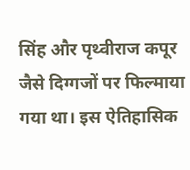सिंह और पृथ्वीराज कपूर जैसे दिग्गजों पर फिल्माया गया था। इस ऐतिहासिक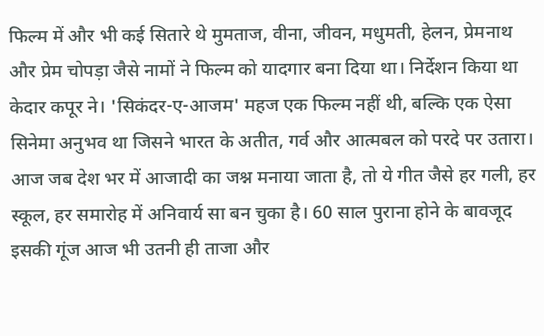फिल्म में और भी कई सितारे थे मुमताज, वीना, जीवन, मधुमती, हेलन, प्रेमनाथ और प्रेम चोपड़ा जैसे नामों ने फिल्म को यादगार बना दिया था। निर्देशन किया था केदार कपूर ने। 'सिकंदर-ए-आजम' महज एक फिल्म नहीं थी, बल्कि एक ऐसा सिनेमा अनुभव था जिसने भारत के अतीत, गर्व और आत्मबल को परदे पर उतारा।
आज जब देश भर में आजादी का जश्न मनाया जाता है, तो ये गीत जैसे हर गली, हर स्कूल, हर समारोह में अनिवार्य सा बन चुका है। 60 साल पुराना होने के बावजूद इसकी गूंज आज भी उतनी ही ताजा और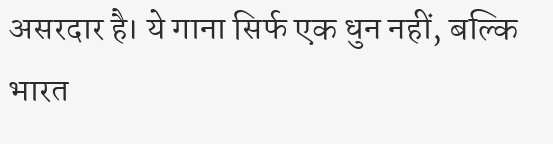असरदार है। ये गाना सिर्फ एक धुन नहीं, बल्कि भारत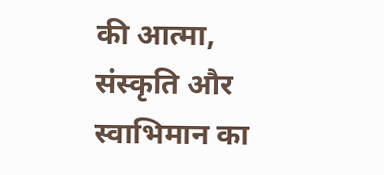की आत्मा, संस्कृति और स्वाभिमान का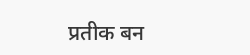प्रतीक बन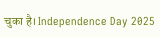चुका है। Independence Day 2025